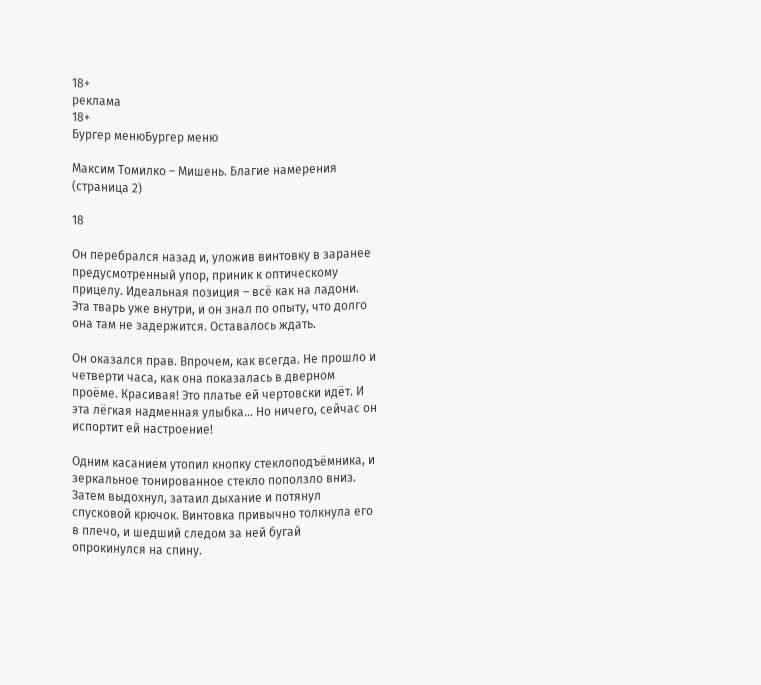18+
реклама
18+
Бургер менюБургер меню

Максим Томилко – Мишень. Благие намерения (страница 2)

18

Он перебрался назад и, уложив винтовку в заранее предусмотренный упор, приник к оптическому прицелу. Идеальная позиция – всё как на ладони. Эта тварь уже внутри, и он знал по опыту, что долго она там не задержится. Оставалось ждать.

Он оказался прав. Впрочем, как всегда. Не прошло и четверти часа, как она показалась в дверном проёме. Красивая! Это платье ей чертовски идёт. И эта лёгкая надменная улыбка… Но ничего, сейчас он испортит ей настроение!

Одним касанием утопил кнопку стеклоподъёмника, и зеркальное тонированное стекло поползло вниз. Затем выдохнул, затаил дыхание и потянул спусковой крючок. Винтовка привычно толкнула его в плечо, и шедший следом за ней бугай опрокинулся на спину.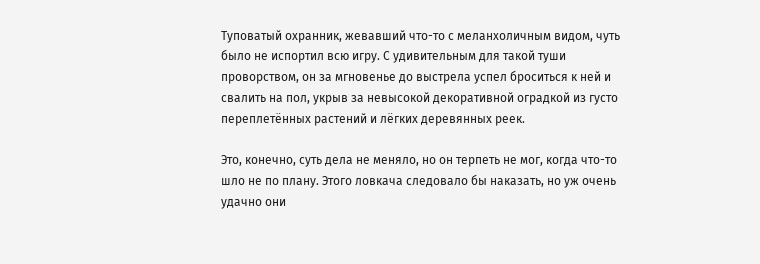Туповатый охранник, жевавший что-то с меланхоличным видом, чуть было не испортил всю игру. С удивительным для такой туши проворством, он за мгновенье до выстрела успел броситься к ней и свалить на пол, укрыв за невысокой декоративной оградкой из густо переплетённых растений и лёгких деревянных реек.

Это, конечно, суть дела не меняло, но он терпеть не мог, когда что-то шло не по плану. Этого ловкача следовало бы наказать, но уж очень удачно они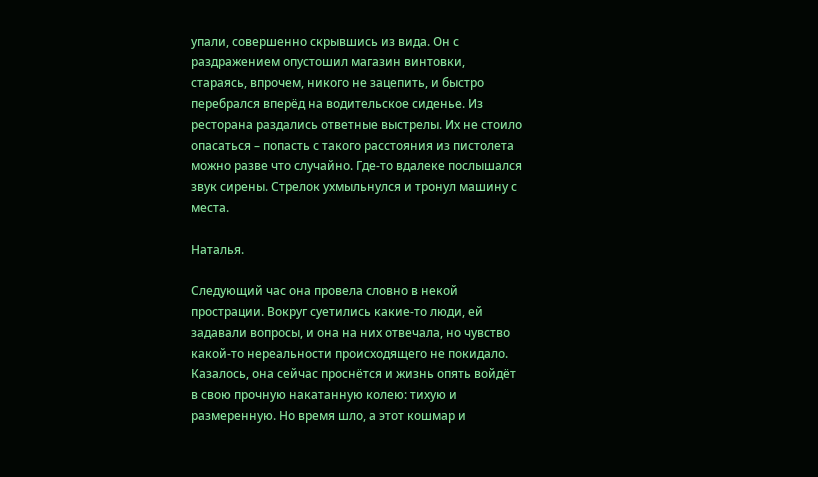упали, совершенно скрывшись из вида. Он с раздражением опустошил магазин винтовки, стараясь, впрочем, никого не зацепить, и быстро перебрался вперёд на водительское сиденье. Из ресторана раздались ответные выстрелы. Их не стоило опасаться – попасть с такого расстояния из пистолета можно разве что случайно. Где-то вдалеке послышался звук сирены. Стрелок ухмыльнулся и тронул машину с места.

Наталья.

Следующий час она провела словно в некой прострации. Вокруг суетились какие-то люди, ей задавали вопросы, и она на них отвечала, но чувство какой-то нереальности происходящего не покидало. Казалось, она сейчас проснётся и жизнь опять войдёт в свою прочную накатанную колею: тихую и размеренную. Но время шло, а этот кошмар и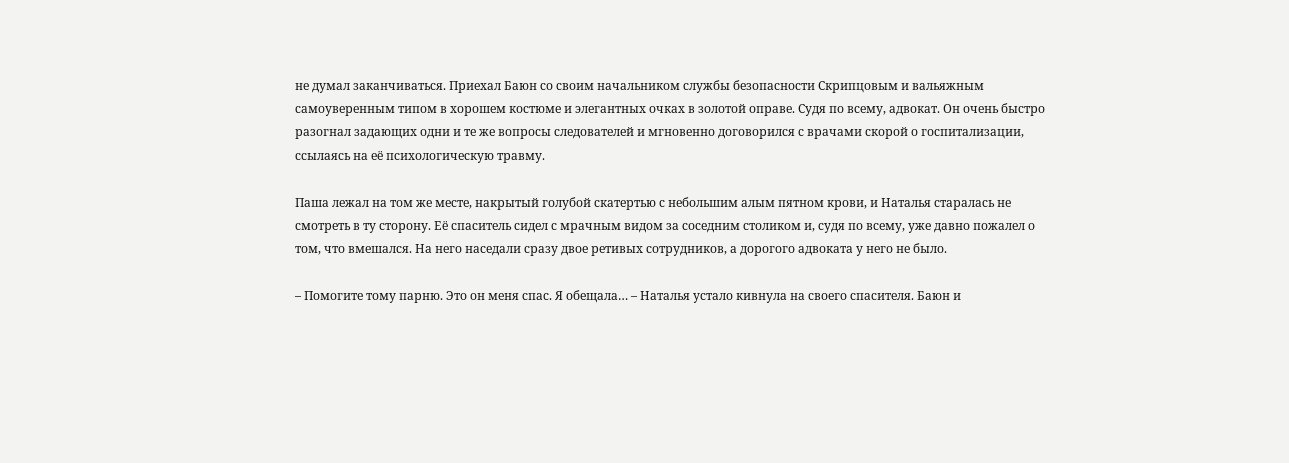не думал заканчиваться. Приехал Баюн со своим начальником службы безопасности Скрипцовым и вальяжным самоуверенным типом в хорошем костюме и элегантных очках в золотой оправе. Судя по всему, адвокат. Он очень быстро разогнал задающих одни и те же вопросы следователей и мгновенно договорился с врачами скорой о госпитализации, ссылаясь на её психологическую травму.

Паша лежал на том же месте, накрытый голубой скатертью с небольшим алым пятном крови, и Наталья старалась не смотреть в ту сторону. Её спаситель сидел с мрачным видом за соседним столиком и, судя по всему, уже давно пожалел о том, что вмешался. На него наседали сразу двое ретивых сотрудников, а дорогого адвоката у него не было.

– Помогите тому парню. Это он меня спас. Я обещала… – Наталья устало кивнула на своего спасителя. Баюн и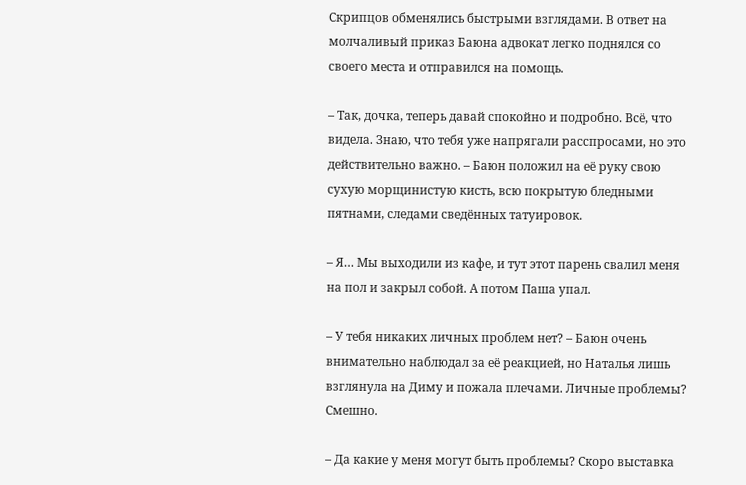Скрипцов обменялись быстрыми взглядами. В ответ на молчаливый приказ Баюна адвокат легко поднялся со своего места и отправился на помощь.

– Так, дочка, теперь давай спокойно и подробно. Всё, что видела. Знаю, что тебя уже напрягали расспросами, но это действительно важно. – Баюн положил на её руку свою сухую морщинистую кисть, всю покрытую бледными пятнами, следами сведённых татуировок.

– Я… Мы выходили из кафе, и тут этот парень свалил меня на пол и закрыл собой. А потом Паша упал.

– У тебя никаких личных проблем нет? – Баюн очень внимательно наблюдал за её реакцией, но Наталья лишь взглянула на Диму и пожала плечами. Личные проблемы? Смешно.

– Да какие у меня могут быть проблемы? Скоро выставка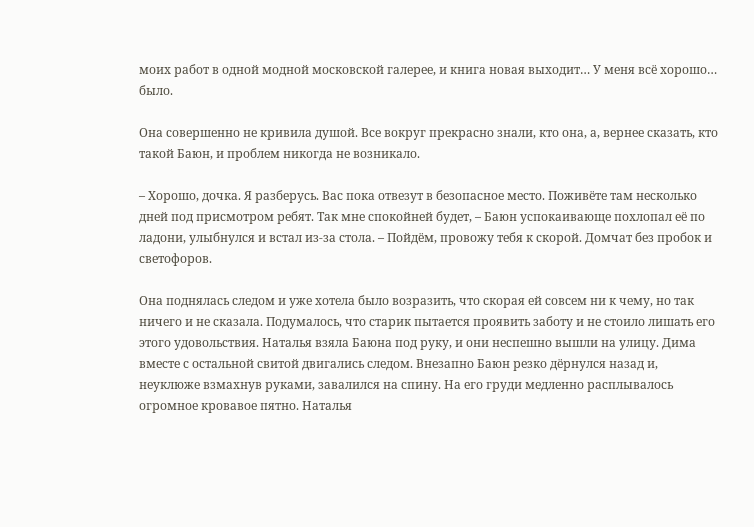моих работ в одной модной московской галерее, и книга новая выходит… У меня всё хорошо… было.

Она совершенно не кривила душой. Все вокруг прекрасно знали, кто она, а, вернее сказать, кто такой Баюн, и проблем никогда не возникало.

– Хорошо, дочка. Я разберусь. Вас пока отвезут в безопасное место. Поживёте там несколько дней под присмотром ребят. Так мне спокойней будет, – Баюн успокаивающе похлопал её по ладони, улыбнулся и встал из-за стола. – Пойдём, провожу тебя к скорой. Домчат без пробок и светофоров.

Она поднялась следом и уже хотела было возразить, что скорая ей совсем ни к чему, но так ничего и не сказала. Подумалось, что старик пытается проявить заботу и не стоило лишать его этого удовольствия. Наталья взяла Баюна под руку, и они неспешно вышли на улицу. Дима вместе с остальной свитой двигались следом. Внезапно Баюн резко дёрнулся назад и, неуклюже взмахнув руками, завалился на спину. На его груди медленно расплывалось огромное кровавое пятно. Наталья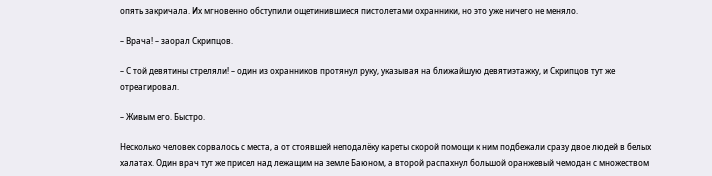опять закричала. Их мгновенно обступили ощетинившиеся пистолетами охранники, но это уже ничего не меняло.

– Врача! – заорал Скрипцов.

– С той девятины стреляли! – один из охранников протянул руку, указывая на ближайшую девятиэтажку, и Скрипцов тут же отреагировал.

– Живым его. Быстро.

Несколько человек сорвалось с места, а от стоявшей неподалёку кареты скорой помощи к ним подбежали сразу двое людей в белых халатах. Один врач тут же присел над лежащим на земле Баюном, а второй распахнул большой оранжевый чемодан с множеством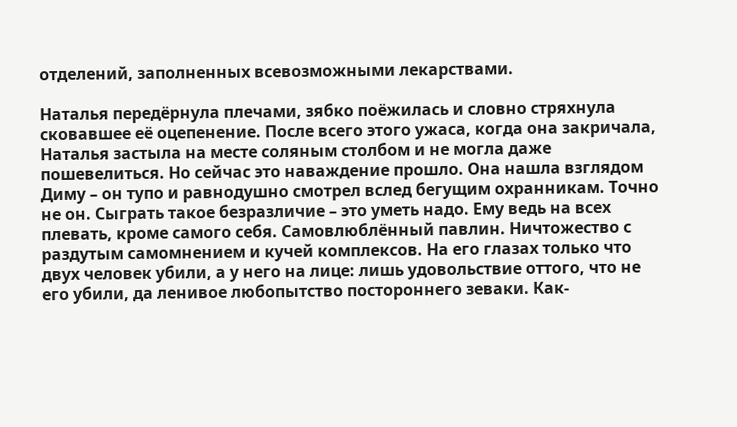отделений, заполненных всевозможными лекарствами.

Наталья передёрнула плечами, зябко поёжилась и словно стряхнула сковавшее её оцепенение. После всего этого ужаса, когда она закричала, Наталья застыла на месте соляным столбом и не могла даже пошевелиться. Но сейчас это наваждение прошло. Она нашла взглядом Диму – он тупо и равнодушно смотрел вслед бегущим охранникам. Точно не он. Сыграть такое безразличие – это уметь надо. Ему ведь на всех плевать, кроме самого себя. Самовлюблённый павлин. Ничтожество с раздутым самомнением и кучей комплексов. На его глазах только что двух человек убили, а у него на лице: лишь удовольствие оттого, что не его убили, да ленивое любопытство постороннего зеваки. Как-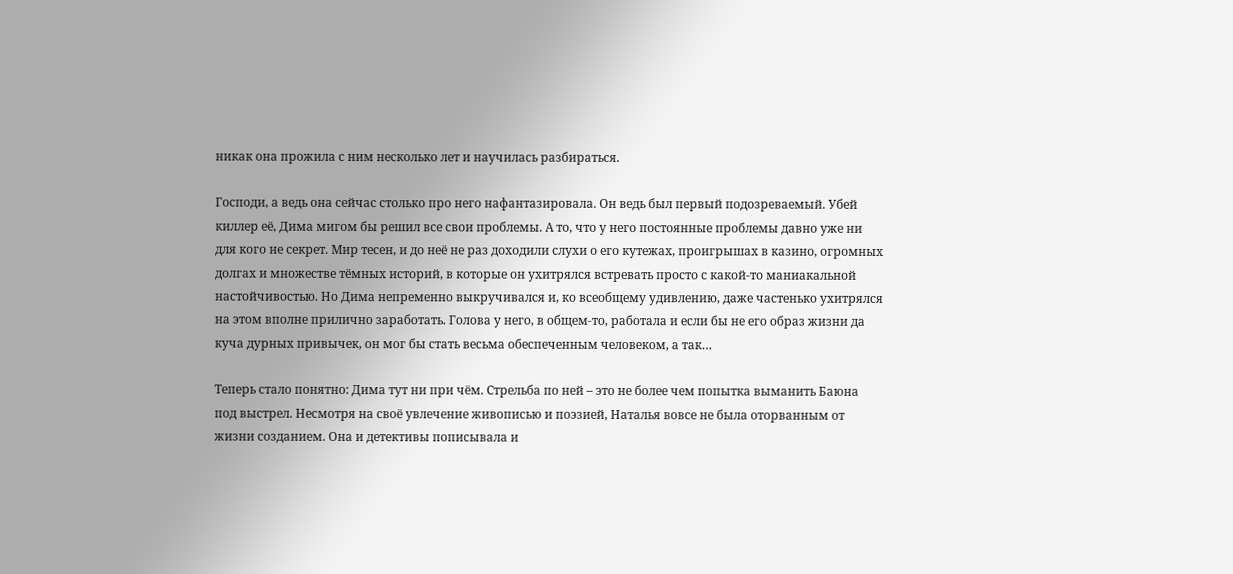никак она прожила с ним несколько лет и научилась разбираться.

Господи, а ведь она сейчас столько про него нафантазировала. Он ведь был первый подозреваемый. Убей киллер её, Дима мигом бы решил все свои проблемы. А то, что у него постоянные проблемы давно уже ни для кого не секрет. Мир тесен, и до неё не раз доходили слухи о его кутежах, проигрышах в казино, огромных долгах и множестве тёмных историй, в которые он ухитрялся встревать просто с какой-то маниакальной настойчивостью. Но Дима непременно выкручивался и, ко всеобщему удивлению, даже частенько ухитрялся на этом вполне прилично заработать. Голова у него, в общем-то, работала и если бы не его образ жизни да куча дурных привычек, он мог бы стать весьма обеспеченным человеком, а так…

Теперь стало понятно: Дима тут ни при чём. Стрельба по ней – это не более чем попытка выманить Баюна под выстрел. Несмотря на своё увлечение живописью и поэзией, Наталья вовсе не была оторванным от жизни созданием. Она и детективы пописывала и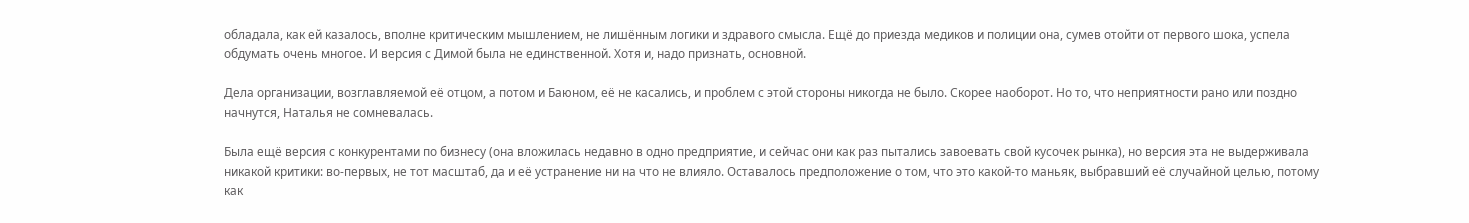обладала, как ей казалось, вполне критическим мышлением, не лишённым логики и здравого смысла. Ещё до приезда медиков и полиции она, сумев отойти от первого шока, успела обдумать очень многое. И версия с Димой была не единственной. Хотя и, надо признать, основной.

Дела организации, возглавляемой её отцом, а потом и Баюном, её не касались, и проблем с этой стороны никогда не было. Скорее наоборот. Но то, что неприятности рано или поздно начнутся, Наталья не сомневалась.

Была ещё версия с конкурентами по бизнесу (она вложилась недавно в одно предприятие, и сейчас они как раз пытались завоевать свой кусочек рынка), но версия эта не выдерживала никакой критики: во-первых, не тот масштаб, да и её устранение ни на что не влияло. Оставалось предположение о том, что это какой-то маньяк, выбравший её случайной целью, потому как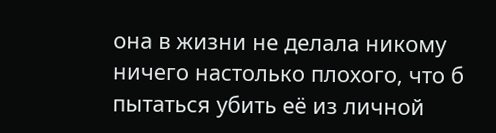она в жизни не делала никому ничего настолько плохого, что б пытаться убить её из личной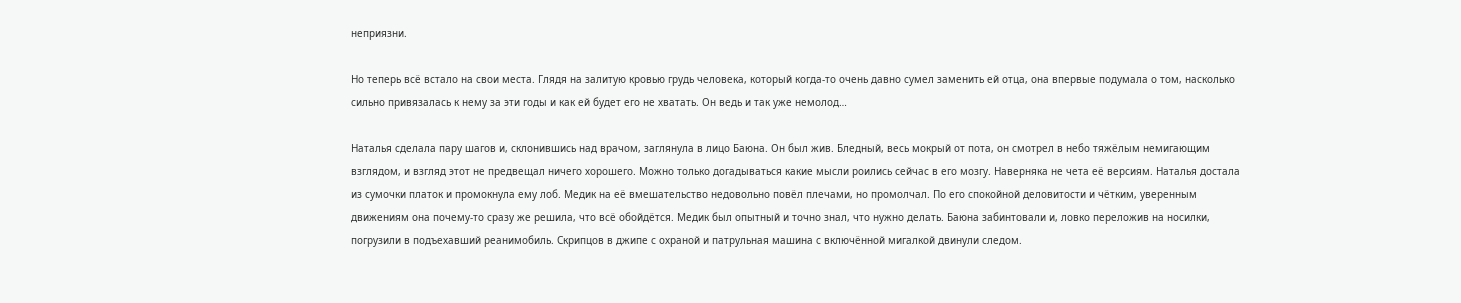неприязни.

Но теперь всё встало на свои места. Глядя на залитую кровью грудь человека, который когда-то очень давно сумел заменить ей отца, она впервые подумала о том, насколько сильно привязалась к нему за эти годы и как ей будет его не хватать. Он ведь и так уже немолод…

Наталья сделала пару шагов и, склонившись над врачом, заглянула в лицо Баюна. Он был жив. Бледный, весь мокрый от пота, он смотрел в небо тяжёлым немигающим взглядом, и взгляд этот не предвещал ничего хорошего. Можно только догадываться какие мысли роились сейчас в его мозгу. Наверняка не чета её версиям. Наталья достала из сумочки платок и промокнула ему лоб. Медик на её вмешательство недовольно повёл плечами, но промолчал. По его спокойной деловитости и чётким, уверенным движениям она почему-то сразу же решила, что всё обойдётся. Медик был опытный и точно знал, что нужно делать. Баюна забинтовали и, ловко переложив на носилки, погрузили в подъехавший реанимобиль. Скрипцов в джипе с охраной и патрульная машина с включённой мигалкой двинули следом.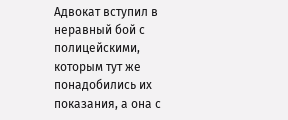Адвокат вступил в неравный бой с полицейскими, которым тут же понадобились их показания, а она с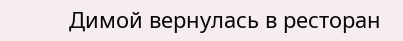Димой вернулась в ресторан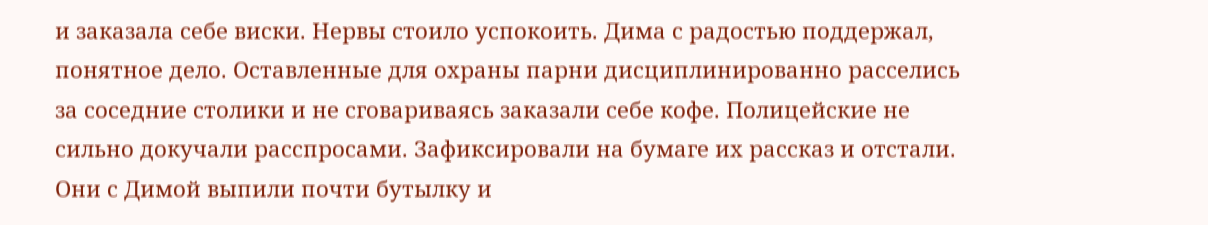и заказала себе виски. Нервы стоило успокоить. Дима с радостью поддержал, понятное дело. Оставленные для охраны парни дисциплинированно расселись за соседние столики и не сговариваясь заказали себе кофе. Полицейские не сильно докучали расспросами. Зафиксировали на бумаге их рассказ и отстали. Они с Димой выпили почти бутылку и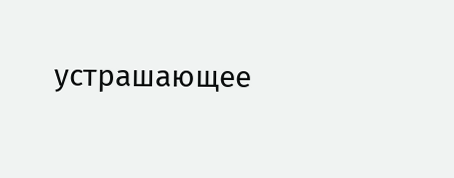устрашающее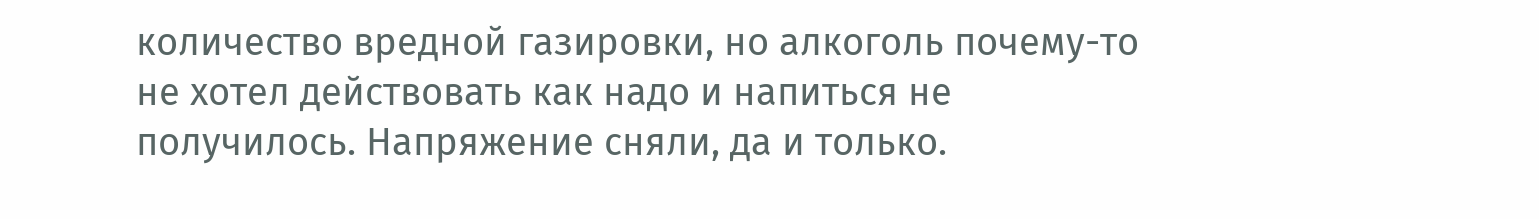количество вредной газировки, но алкоголь почему-то не хотел действовать как надо и напиться не получилось. Напряжение сняли, да и только.